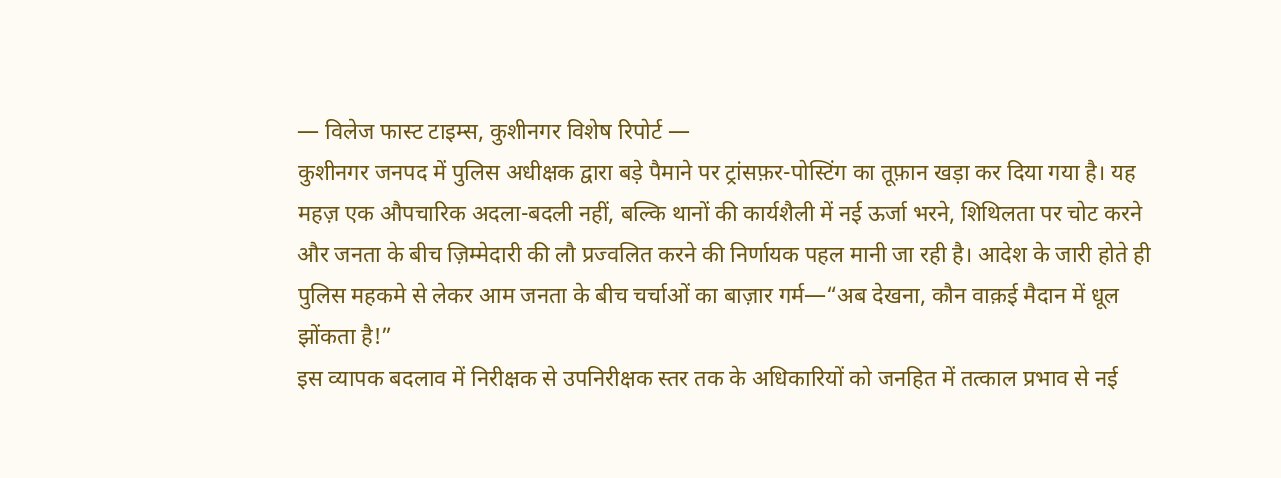— विलेज फास्ट टाइम्स, कुशीनगर विशेष रिपोर्ट —
कुशीनगर जनपद में पुलिस अधीक्षक द्वारा बड़े पैमाने पर ट्रांसफ़र-पोस्टिंग का तूफ़ान खड़ा कर दिया गया है। यह महज़ एक औपचारिक अदला-बदली नहीं, बल्कि थानों की कार्यशैली में नई ऊर्जा भरने, शिथिलता पर चोट करने और जनता के बीच ज़िम्मेदारी की लौ प्रज्वलित करने की निर्णायक पहल मानी जा रही है। आदेश के जारी होते ही पुलिस महकमे से लेकर आम जनता के बीच चर्चाओं का बाज़ार गर्म—“अब देखना, कौन वाक़ई मैदान में धूल झोंकता है!”
इस व्यापक बदलाव में निरीक्षक से उपनिरीक्षक स्तर तक के अधिकारियों को जनहित में तत्काल प्रभाव से नई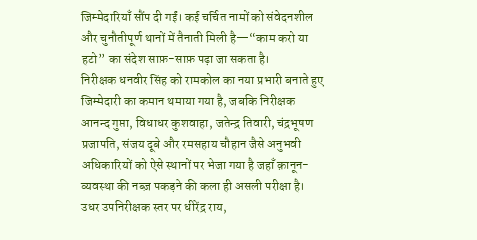जिम्मेदारियाँ सौंप दी गईं। कई चर्चित नामों को संवेदनशील और चुनौतीपूर्ण थानों में तैनाती मिली है—“काम करो या हटो” का संदेश साफ़-साफ़ पढ़ा जा सकता है।
निरीक्षक धनवीर सिंह को रामकोल का नया प्रभारी बनाते हुए जिम्मेदारी का कमान थमाया गया है, जबकि निरीक्षक आनन्द गुप्ता, विधाधर कुशवाहा, जतेन्द्र तिवारी, चंद्रभूषण प्रजापति, संजय दूबे और रमसहाय चौहान जैसे अनुभवी अधिकारियों को ऐसे स्थानों पर भेजा गया है जहाँ क़ानून-व्यवस्था की नब्ज़ पकड़ने की कला ही असली परीक्षा है।
उधर उपनिरीक्षक स्तर पर धीरेंद्र राय,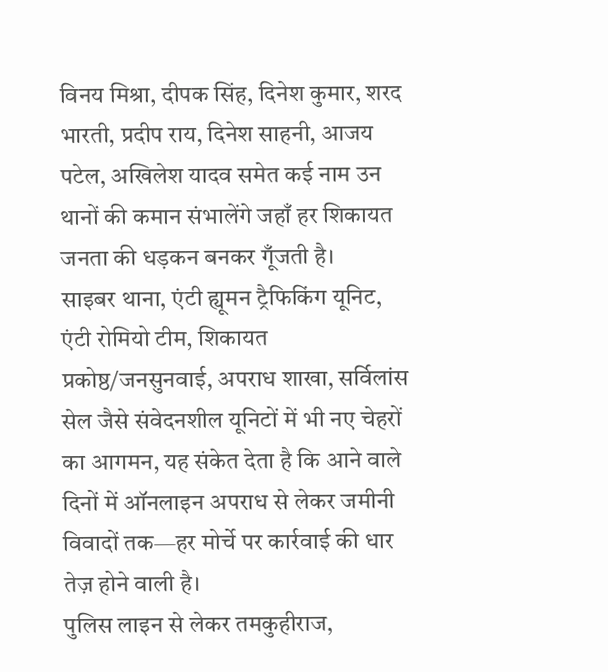विनय मिश्रा, दीपक सिंह, दिनेश कुमार, शरद भारती, प्रदीप राय, दिनेश साहनी, आजय पटेल, अखिलेश यादव समेत कई नाम उन थानों की कमान संभालेंगे जहाँ हर शिकायत जनता की धड़कन बनकर गूँजती है।
साइबर थाना, एंटी ह्यूमन ट्रैफिकिंग यूनिट, एंटी रोमियो टीम, शिकायत प्रकोष्ठ/जनसुनवाई, अपराध शाखा, सर्विलांस सेल जैसे संवेदनशील यूनिटों में भी नए चेहरों का आगमन, यह संकेत देता है कि आने वाले दिनों में ऑनलाइन अपराध से लेकर जमीनी विवादों तक—हर मोर्चे पर कार्रवाई की धार तेज़ होने वाली है।
पुलिस लाइन से लेकर तमकुहीराज,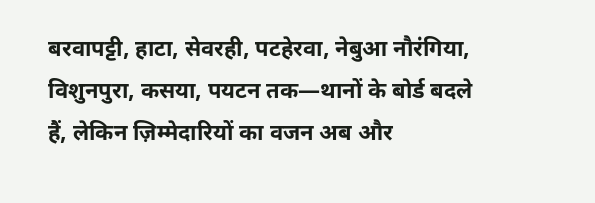बरवापट्टी, हाटा, सेवरही, पटहेरवा, नेबुआ नौरंगिया, विशुनपुरा, कसया, पयटन तक—थानों के बोर्ड बदले हैं, लेकिन ज़िम्मेदारियों का वजन अब और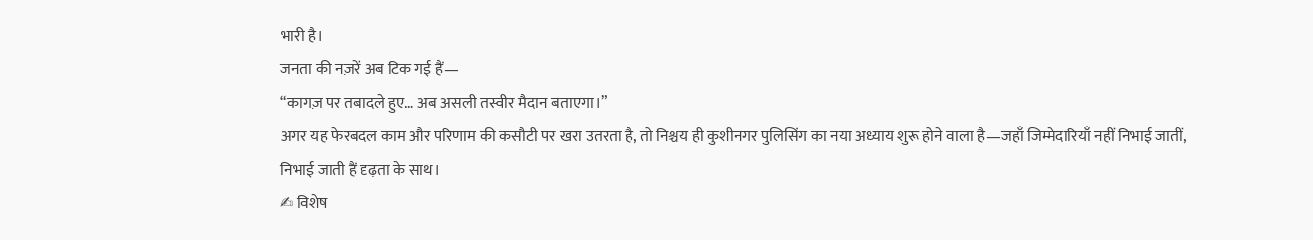भारी है।
जनता की नज़रें अब टिक गई हैं—
“कागज़ पर तबादले हुए… अब असली तस्वीर मैदान बताएगा।”
अगर यह फेरबदल काम और परिणाम की कसौटी पर खरा उतरता है, तो निश्चय ही कुशीनगर पुलिसिंग का नया अध्याय शुरू होने वाला है—जहाँ जिम्मेदारियाँ नहीं निभाई जातीं, निभाई जाती हैं दृढ़ता के साथ।
✍ विशेष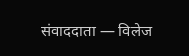संवाददाता — विलेज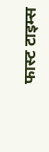फास्ट टाइम्स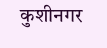कुशीनगर